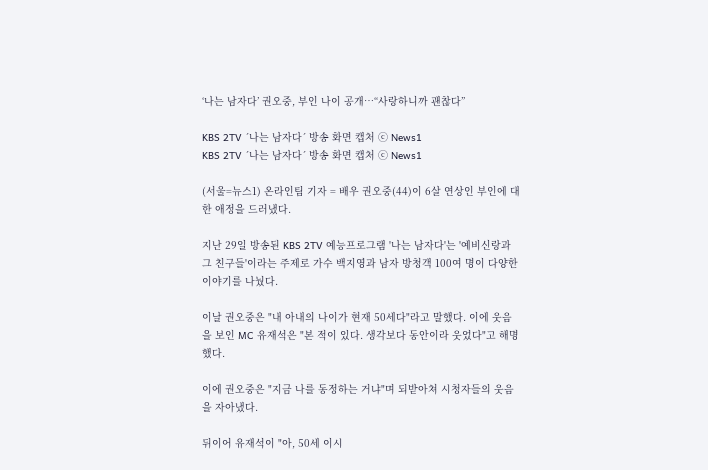‘나는 남자다’ 권오중, 부인 나이 공개…“사랑하니까 괜찮다”

KBS 2TV ´나는 남자다´ 방송 화면 캡처 ⓒ News1
KBS 2TV ´나는 남자다´ 방송 화면 캡처 ⓒ News1

(서울=뉴스1) 온라인팀 기자 = 배우 권오중(44)이 6살 연상인 부인에 대한 애정을 드러냈다.

지난 29일 방송된 KBS 2TV 예능프로그램 '나는 남자다'는 '예비신랑과 그 친구들'이라는 주제로 가수 백지영과 남자 방청객 100여 명이 다양한 이야기를 나눴다.

이날 권오중은 "내 아내의 나이가 현재 50세다"라고 말했다. 이에 웃음을 보인 MC 유재석은 "본 적이 있다. 생각보다 동안이라 웃었다"고 해명했다.

이에 권오중은 "지금 나를 동정하는 거냐"며 되받아쳐 시청자들의 웃음을 자아냈다.

뒤이어 유재석이 "아, 50세 이시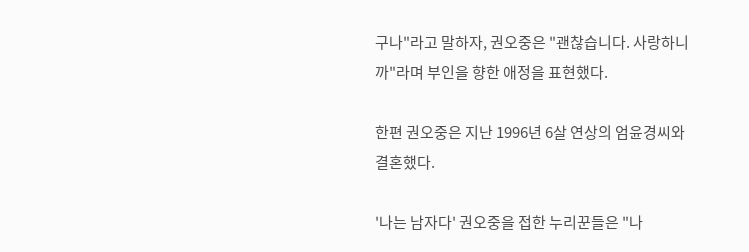구나"라고 말하자, 권오중은 "괜찮습니다. 사랑하니까"라며 부인을 향한 애정을 표현했다.

한편 권오중은 지난 1996년 6살 연상의 엄윤경씨와 결혼했다.

'나는 남자다' 권오중을 접한 누리꾼들은 "나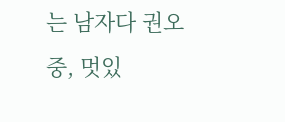는 남자다 권오중, 멋있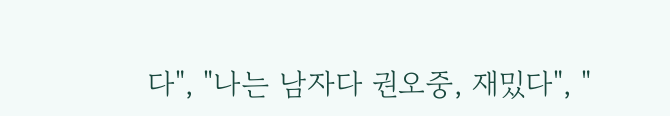다", "나는 남자다 권오중, 재밌다", "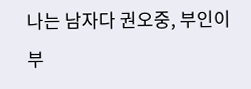나는 남자다 권오중, 부인이 부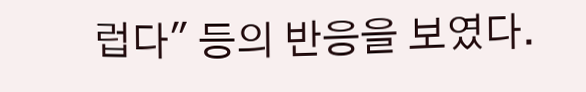럽다" 등의 반응을 보였다.